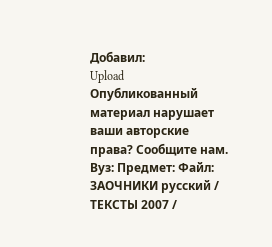Добавил:
Upload Опубликованный материал нарушает ваши авторские права? Сообщите нам.
Вуз: Предмет: Файл:
ЗАОЧНИКИ русский / ТЕКСТЫ 2007 /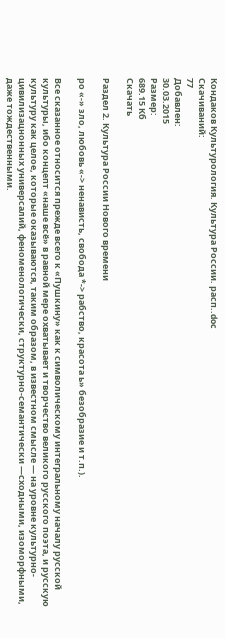Кондаков Культурология. Культура России. расп..doc
Скачиваний:
77
Добавлен:
30.03.2015
Размер:
689.15 Кб
Скачать

Раздел 2. Культура России Нового времени

ро «-» зло, любовь «-> ненависть, свобода *-> рабство, красота ь» безобразие и т.п.).

Все сказанное относится прежде всего к «Пушкину» как к символическому интегральному началу русской культуры, ибо концепт «наше всё» в равной мере охватывает и творчество великого русского поэта, и русскую культуру как целое, которые оказываются, таким образом, в известном смысле — на уровне культурно-цивилизацнонных универсалий, феноменологически, структурно-семантически —сходными, изоморфными, даже тождественными.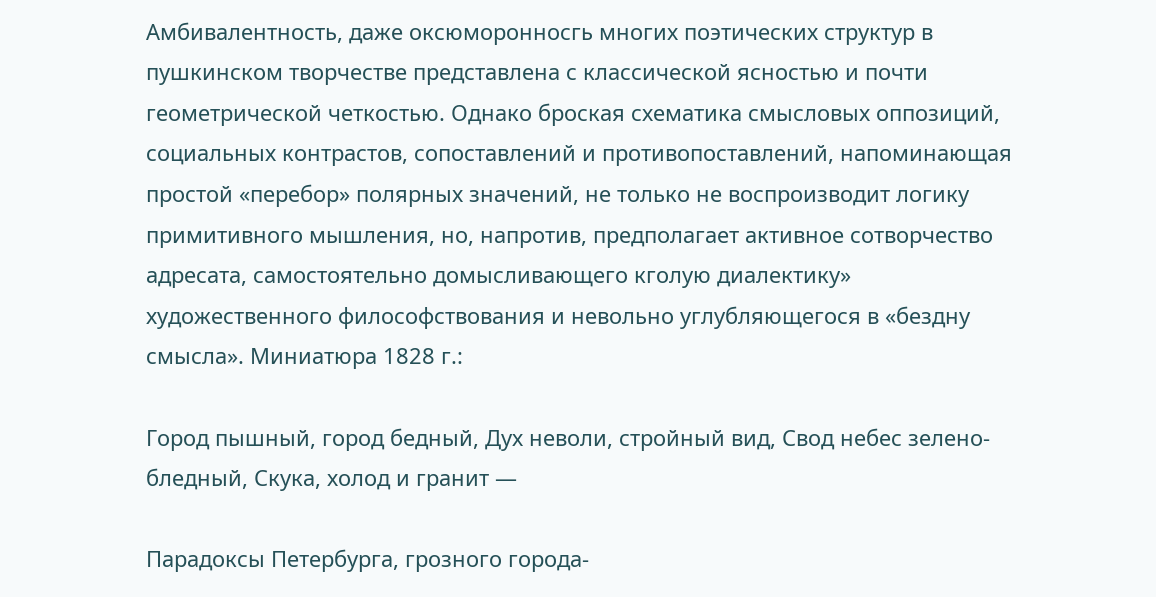Амбивалентность, даже оксюморонносгь многих поэтических структур в пушкинском творчестве представлена с классической ясностью и почти геометрической четкостью. Однако броская схематика смысловых оппозиций, социальных контрастов, сопоставлений и противопоставлений, напоминающая простой «перебор» полярных значений, не только не воспроизводит логику примитивного мышления, но, напротив, предполагает активное сотворчество адресата, самостоятельно домысливающего кголую диалектику» художественного философствования и невольно углубляющегося в «бездну смысла». Миниатюра 1828 г.:

Город пышный, город бедный, Дух неволи, стройный вид, Свод небес зелено-бледный, Скука, холод и гранит —

Парадоксы Петербурга, грозного города-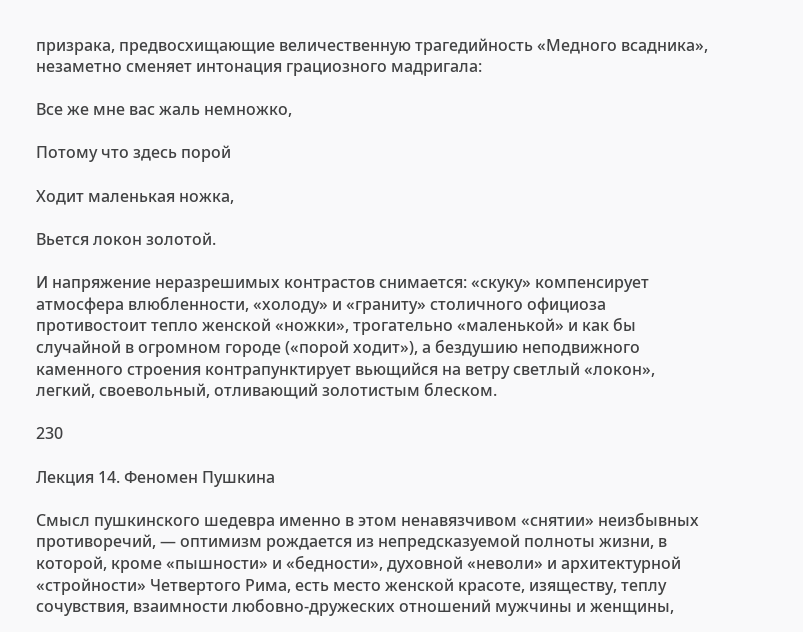призрака, предвосхищающие величественную трагедийность «Медного всадника», незаметно сменяет интонация грациозного мадригала:

Все же мне вас жаль немножко,

Потому что здесь порой

Ходит маленькая ножка,

Вьется локон золотой.

И напряжение неразрешимых контрастов снимается: «скуку» компенсирует атмосфера влюбленности, «холоду» и «граниту» столичного официоза противостоит тепло женской «ножки», трогательно «маленькой» и как бы случайной в огромном городе («порой ходит»), а бездушию неподвижного каменного строения контрапунктирует вьющийся на ветру светлый «локон», легкий, своевольный, отливающий золотистым блеском.

230

Лекция 14. Феномен Пушкина

Смысл пушкинского шедевра именно в этом ненавязчивом «снятии» неизбывных противоречий, — оптимизм рождается из непредсказуемой полноты жизни, в которой, кроме «пышности» и «бедности», духовной «неволи» и архитектурной «стройности» Четвертого Рима, есть место женской красоте, изяществу, теплу сочувствия, взаимности любовно-дружеских отношений мужчины и женщины,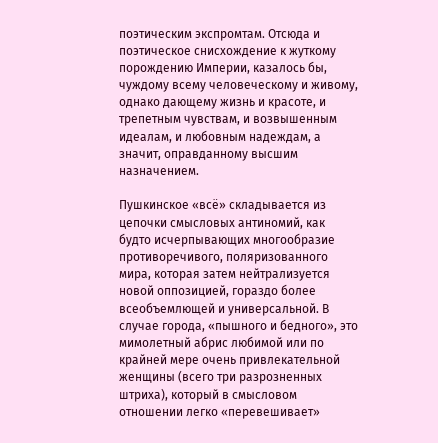поэтическим экспромтам. Отсюда и поэтическое снисхождение к жуткому порождению Империи, казалось бы, чуждому всему человеческому и живому, однако дающему жизнь и красоте, и трепетным чувствам, и возвышенным идеалам, и любовным надеждам, а значит, оправданному высшим назначением.

Пушкинское «всё» складывается из цепочки смысловых антиномий, как будто исчерпывающих многообразие противоречивого, поляризованного мира, которая затем нейтрализуется новой оппозицией, гораздо более всеобъемлющей и универсальной. В случае города, «пышного и бедного», это мимолетный абрис любимой или по крайней мере очень привлекательной женщины (всего три разрозненных штриха), который в смысловом отношении легко «перевешивает»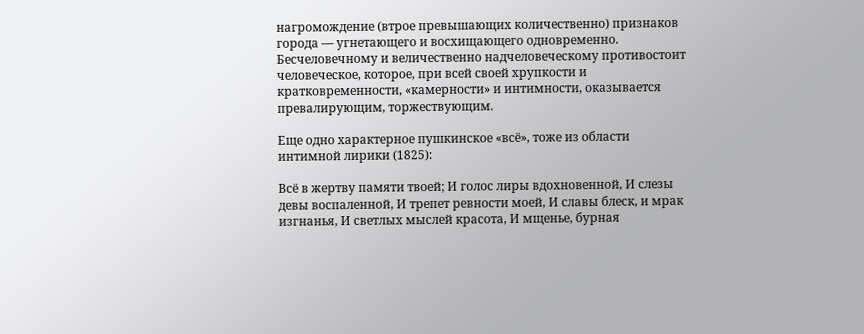нагромождение (втрое превышающих количественно) признаков города — угнетающего и восхищающего одновременно. Бесчеловечному и величественно надчеловеческому противостоит человеческое, которое, при всей своей хрупкости и кратковременности, «камерности» и интимности, оказывается превалирующим, торжествующим.

Еще одно характерное пушкинское «всё», тоже из области интимной лирики (1825):

Всё в жертву памяти твоей; И голос лиры вдохновенной, И слезы девы воспаленной, И трепет ревности моей, И славы блеск, и мрак изгнанья, И светлых мыслей красота, И мщенье, бурная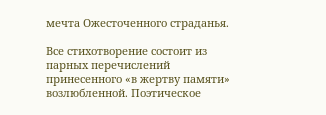мечта Ожесточенного страданья.

Все стихотворение состоит из парных перечислений принесенного «в жертву памяти» возлюбленной. Поэтическое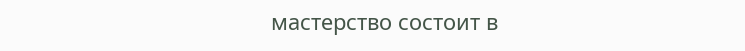мастерство состоит в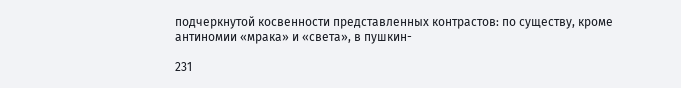подчеркнутой косвенности представленных контрастов: по существу, кроме антиномии «мрака» и «света», в пушкин-

231